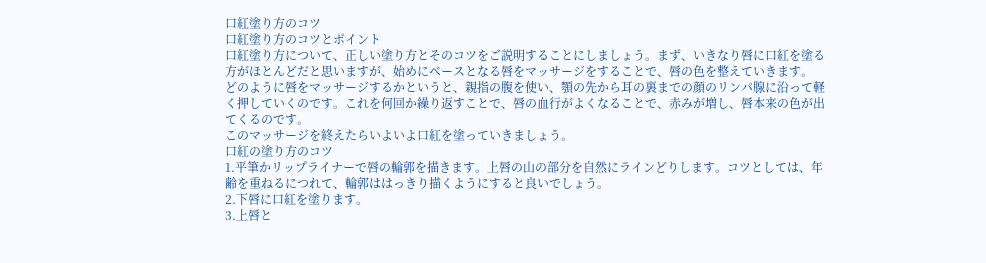口紅塗り方のコツ
口紅塗り方のコツとポイント
口紅塗り方について、正しい塗り方とそのコツをご説明することにしましょう。まず、いきなり唇に口紅を塗る方がほとんどだと思いますが、始めにベースとなる唇をマッサージをすることで、唇の色を整えていきます。
どのように唇をマッサージするかというと、親指の腹を使い、顎の先から耳の裏までの顔のリンパ腺に沿って軽く押していくのです。これを何回か繰り返すことで、唇の血行がよくなることで、赤みが増し、唇本来の色が出てくるのです。
このマッサージを終えたらいよいよ口紅を塗っていきましょう。
口紅の塗り方のコツ
1.平筆かリップライナーで唇の輪郭を描きます。上唇の山の部分を自然にラインどりします。コツとしては、年齢を重ねるにつれて、輪郭ははっきり描くようにすると良いでしょう。
2.下唇に口紅を塗ります。
3.上唇と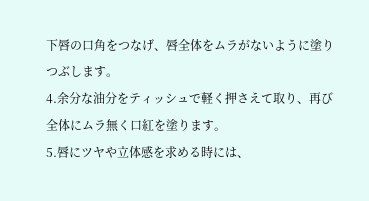下唇の口角をつなげ、唇全体をムラがないように塗りつぶします。
4.余分な油分をティッシュで軽く押さえて取り、再び全体にムラ無く口紅を塗ります。
5.唇にツヤや立体感を求める時には、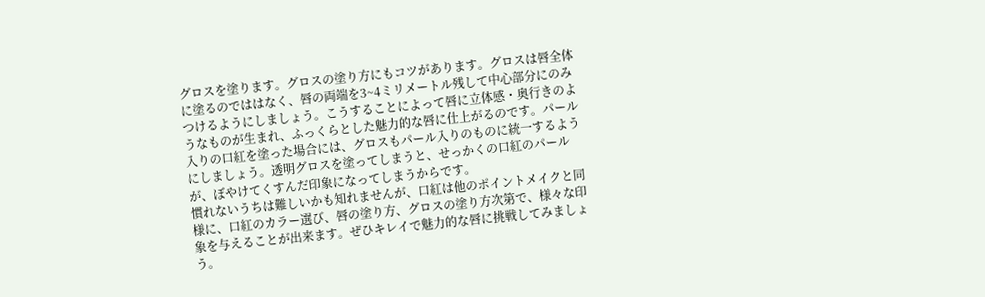グロスを塗ります。グロスの塗り方にもコツがあります。グロスは唇全体に塗るのでははなく、唇の両端を3~4ミリメートル残して中心部分にのみつけるようにしましょう。こうすることによって唇に立体感・奥行きのようなものが生まれ、ふっくらとした魅力的な唇に仕上がるのです。パール入りの口紅を塗った場合には、グロスもパール入りのものに統一するようにしましょう。透明グロスを塗ってしまうと、せっかくの口紅のパールが、ぼやけてくすんだ印象になってしまうからです。
慣れないうちは難しいかも知れませんが、口紅は他のポイントメイクと同様に、口紅のカラー選び、唇の塗り方、グロスの塗り方次第で、様々な印象を与えることが出来ます。ぜひキレイで魅力的な唇に挑戦してみましょう。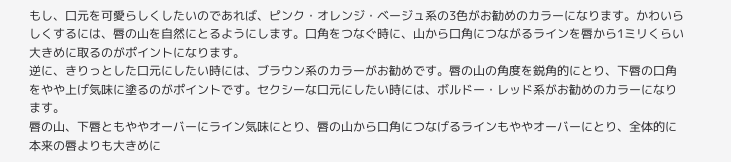もし、口元を可愛らしくしたいのであれば、ピンク・オレンジ・ベージュ系の3色がお勧めのカラーになります。かわいらしくするには、唇の山を自然にとるようにします。口角をつなぐ時に、山から口角につながるラインを唇から1ミリくらい大きめに取るのがポイントになります。
逆に、きりっとした口元にしたい時には、ブラウン系のカラーがお勧めです。唇の山の角度を鋭角的にとり、下唇の口角をやや上げ気味に塗るのがポイントです。セクシーな口元にしたい時には、ボルドー・レッド系がお勧めのカラーになります。
唇の山、下唇ともややオーバーにライン気味にとり、唇の山から口角につなげるラインもややオーバーにとり、全体的に本来の唇よりも大きめに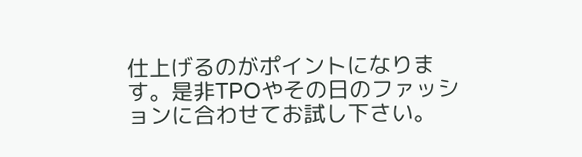仕上げるのがポイントになります。是非TPOやその日のファッションに合わせてお試し下さい。